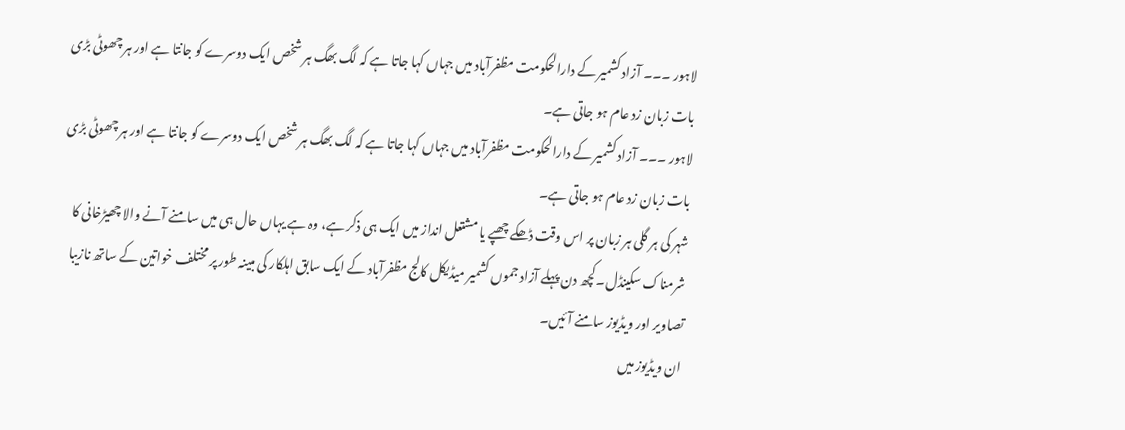لاہور ۔۔۔ آزاد کشمیر کے دارالحکومت مظفرآباد میں جہاں کہا جاتا ہے کہ لگ بھگ ہر شخص ایک دوسرے کو جانتا ہے اور ہر چھوٹی بڑی بات زبان زد عام ہو جاتی ہے۔
لاہور ۔۔۔ آزاد کشمیر کے دارالحکومت مظفرآباد میں جہاں کہا جاتا ہے کہ لگ بھگ ہر شخص ایک دوسرے کو جانتا ہے اور ہر چھوٹی بڑی بات زبان زد عام ہو جاتی ہے۔
شہر کی ہر گلی ہر زبان پر اس وقت ڈھکے چھپے یا مشتعل انداز میں ایک ہی ذکر ہے، وہ ہے یہاں حال ہی میں سامنے آنے والا چھیڑخانی کا شرمناک سکینڈل۔کچھ دن پہلے آزاد جموں کشمیر میڈیکل کالج مظفرآباد کے ایک سابق اہلکار کی مبینہ طور پر مختلف خواتین کے ساتھ نازیبا تصاویر اور ویڈیوز سامنے آئیں۔
ان ویڈیوز میں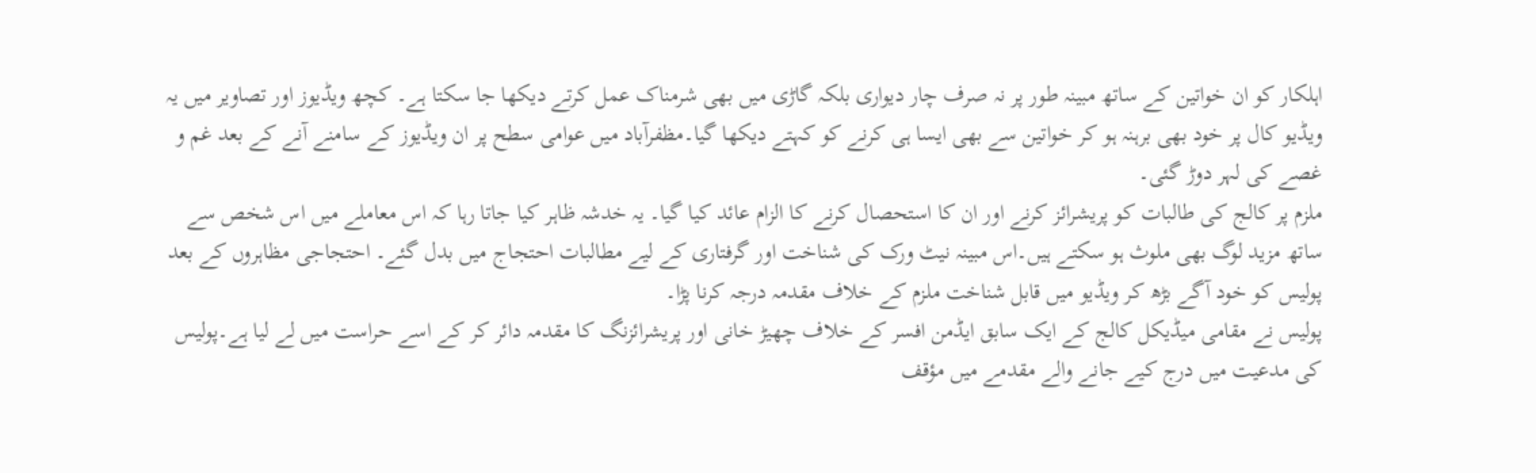اہلکار کو ان خواتین کے ساتھ مبینہ طور پر نہ صرف چار دیواری بلکہ گاڑی میں بھی شرمناک عمل کرتے دیکھا جا سکتا ہے۔ کچھ ویڈیوز اور تصاویر میں یہ ویڈیو کال پر خود بھی برہنہ ہو کر خواتین سے بھی ایسا ہی کرنے کو کہتے دیکھا گیا۔مظفرآباد میں عوامی سطح پر ان ویڈیوز کے سامنے آنے کے بعد غم و غصے کی لہر دوڑ گئی۔
ملزم پر کالج کی طالبات کو پریشرائز کرنے اور ان کا استحصال کرنے کا الزام عائد کیا گیا۔ یہ خدشہ ظاہر کیا جاتا رہا کہ اس معاملے میں اس شخص سے ساتھ مزید لوگ بھی ملوث ہو سکتے ہیں۔اس مبینہ نیٹ ورک کی شناخت اور گرفتاری کے لیے مطالبات احتجاج میں بدل گئے۔ احتجاجی مظاہروں کے بعد پولیس کو خود آگے بڑھ کر ویڈیو میں قابل شناخت ملزم کے خلاف مقدمہ درجہ کرنا پڑا۔
پولیس نے مقامی میڈیکل کالج کے ایک سابق ایڈمن افسر کے خلاف چھیڑ خانی اور پریشرائزنگ کا مقدمہ دائر کر کے اسے حراست میں لے لیا ہے۔پولیس کی مدعیت میں درج کیے جانے والے مقدمے میں مؤقف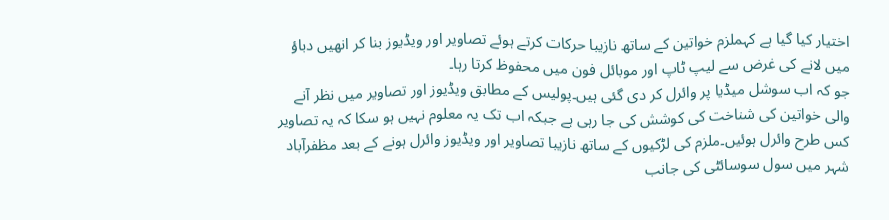اختیار کیا گیا ہے کہملزم خواتین کے ساتھ نازیبا حرکات کرتے ہوئے تصاویر اور ویڈیوز بنا کر انھیں دباؤ میں لانے کی غرض سے لیپ ٹاپ اور موبائل فون میں محفوظ کرتا رہا۔
جو کہ اب سوشل میڈیا پر وائرل کر دی گئی ہیں۔پولیس کے مطابق ویڈیوز اور تصاویر میں نظر آنے والی خواتین کی شناخت کی کوشش کی جا رہی ہے جبکہ اب تک یہ معلوم نہیں ہو سکا کہ یہ تصاویر کس طرح وائرل ہوئیں۔ملزم کی لڑکیوں کے ساتھ نازیبا تصاویر اور ویڈیوز وائرل ہونے کے بعد مظفرآباد شہر میں سول سوسائٹی کی جانب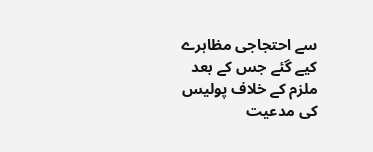سے احتجاجی مظاہرے کیے گئے جس کے بعد ملزم کے خلاف پولیس کی مدعیت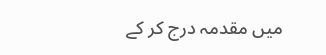میں مقدمہ درج کر کے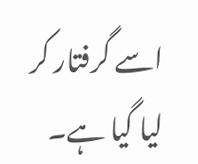اسے گرفتار کر لیا گیا ہے۔